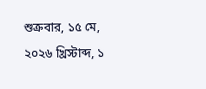শুক্রবার, ১৫ মে, ২০২৬ খ্রিস্টাব্দ, ১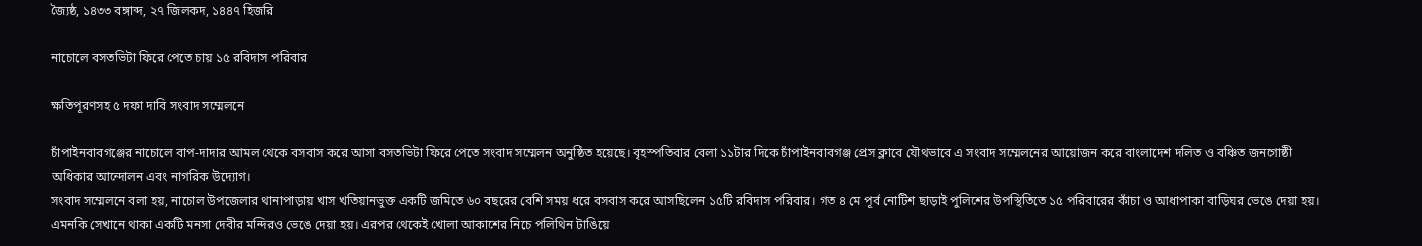জ্যৈষ্ঠ, ১৪৩৩ বঙ্গাব্দ, ২৭ জিলকদ, ১৪৪৭ হিজরি

নাচোলে বসতভিটা ফিরে পেতে চায় ১৫ রবিদাস পরিবার

ক্ষতিপূরণসহ ৫ দফা দাবি সংবাদ সম্মেলনে

চাঁপাইনবাবগঞ্জের নাচোলে বাপ-দাদার আমল থেকে বসবাস করে আসা বসতভিটা ফিরে পেতে সংবাদ সম্মেলন অনুষ্ঠিত হয়েছে। বৃহস্পতিবার বেলা ১১টার দিকে চাঁপাইনবাবগঞ্জ প্রেস ক্লাবে যৌথভাবে এ সংবাদ সম্মেলনের আয়োজন করে বাংলাদেশ দলিত ও বঞ্চিত জনগোষ্ঠী অধিকার আন্দোলন এবং নাগরিক উদ্যোগ।
সংবাদ সম্মেলনে বলা হয়, নাচোল উপজেলার থানাপাড়ায় খাস খতিয়ানভুক্ত একটি জমিতে ৬০ বছরের বেশি সময় ধরে বসবাস করে আসছিলেন ১৫টি রবিদাস পরিবার। গত ৪ মে পূর্ব নোটিশ ছাড়াই পুলিশের উপস্থিতিতে ১৫ পরিবারের কাঁচা ও আধাপাকা বাড়িঘর ভেঙে দেয়া হয়। এমনকি সেখানে থাকা একটি মনসা দেবীর মন্দিরও ভেঙে দেয়া হয়। এরপর থেকেই খোলা আকাশের নিচে পলিথিন টাঙিয়ে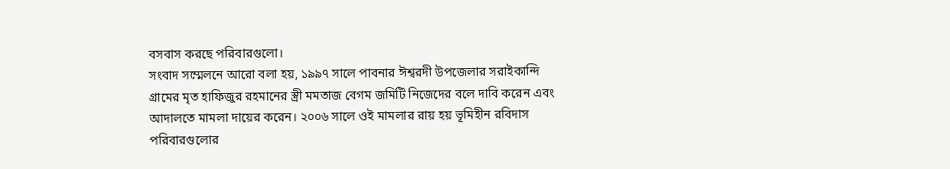বসবাস করছে পরিবারগুলো।
সংবাদ সম্মেলনে আরো বলা হয়, ১৯৯৭ সালে পাবনার ঈশ্বরদী উপজেলার সরাইকান্দি গ্রামের মৃত হাফিজুর রহমানের স্ত্রী মমতাজ বেগম জমিটি নিজেদের বলে দাবি করেন এবং আদালতে মামলা দায়ের করেন। ২০০৬ সালে ওই মামলার রায় হয় ভূমিহীন রবিদাস পরিবারগুলোর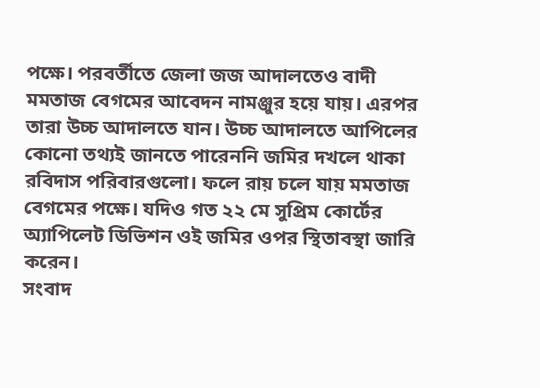পক্ষে। পরবর্তীতে জেলা জজ আদালতেও বাদী মমতাজ বেগমের আবেদন নামঞ্জুর হয়ে যায়। এরপর তারা উচ্চ আদালতে যান। উচ্চ আদালতে আপিলের কোনো তথ্যই জানতে পারেননি জমির দখলে থাকা রবিদাস পরিবারগুলো। ফলে রায় চলে যায় মমতাজ বেগমের পক্ষে। যদিও গত ২২ মে সুপ্রিম কোর্টের অ্যাপিলেট ডিভিশন ওই জমির ওপর স্থিতাবস্থা জারি করেন।
সংবাদ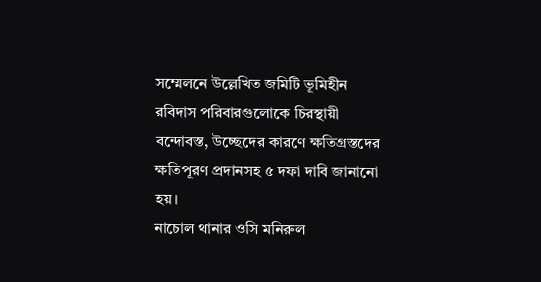সম্মেলনে উল্লেখিত জমিটি ভূমিহীন রবিদাস পরিবারগুলোকে চিরস্থায়ী বন্দোবস্ত, উচ্ছেদের কারণে ক্ষতিগ্রস্তদের ক্ষতিপূরণ প্রদানসহ ৫ দফা দাবি জানানো হয়।
নাচোল থানার ওসি মনিরুল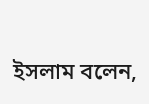ইসলাম বলেন,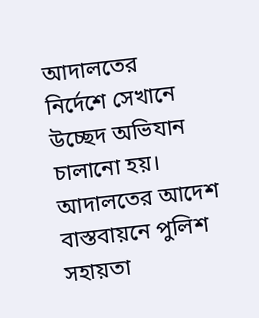আদালতের নির্দেশে সেখানে উচ্ছেদ অভিযান চালানো হয়। আদালতের আদেশ বাস্তবায়নে পুলিশ সহায়তা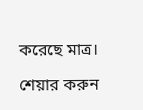করেছে মাত্র।

শেয়ার করুন